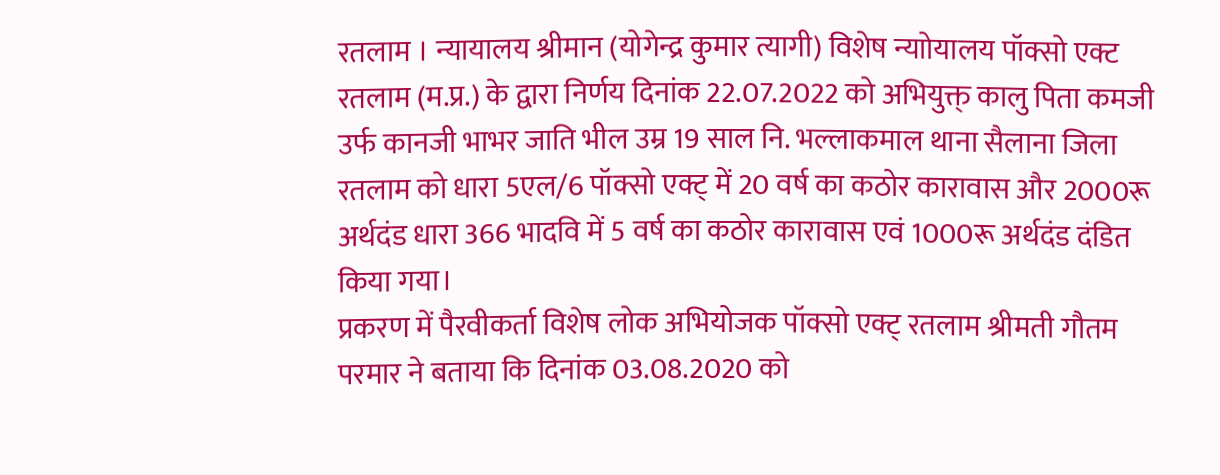रतलाम । न्यायालय श्रीमान (योगेन्द्र कुमार त्यागी) विशेष न्याोयालय पॉक्सो एक्ट रतलाम (म.प्र.) के द्वारा निर्णय दिनांक 22.07.2022 को अभियुक्त् कालु पिता कमजी उर्फ कानजी भाभर जाति भील उम्र 19 साल नि. भल्लाकमाल थाना सैलाना जिला रतलाम को धारा 5एल/6 पॉक्सो एक्ट् में 20 वर्ष का कठोर कारावास और 2000रू अर्थदंड धारा 366 भादवि में 5 वर्ष का कठोर कारावास एवं 1000रू अर्थदंड दंडित किया गया।
प्रकरण में पैरवीकर्ता विशेष लोक अभियोजक पॉक्सो एक्ट् रतलाम श्रीमती गौतम परमार ने बताया कि दिनांक 03.08.2020 को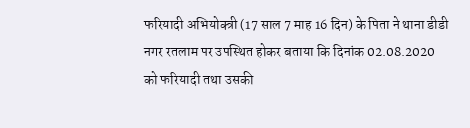फरियादी अभियोक्त्री (17 साल 7 माह 16 दिन) के पिता ने थाना डीडी नगर रतलाम पर उपस्थित होकर बताया कि दिनांक 02.08.2020 को फरियादी तथा उसकी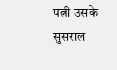पत्नी उसके सुसराल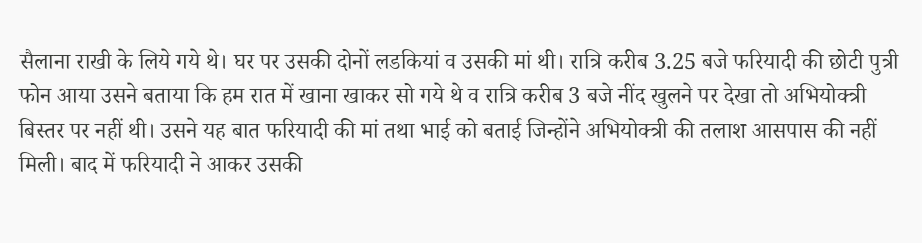सैलाना राखी के लिये गये थे। घर पर उसकी दोनों लडकियां व उसकी मां थी। रात्रि करीब 3.25 बजे फरियादी की छोटी पुत्री फोन आया उसने बताया कि हम रात में खाना खाकर सो गये थे व रात्रि करीब 3 बजे नींद खुलने पर देखा तो अभियोक्त्री बिस्तर पर नहीं थी। उसने यह बात फरियादी की मां तथा भाई को बताई जिन्होंने अभियोक्त्री की तलाश आसपास की नहीं मिली। बाद में फरियादी ने आकर उसकी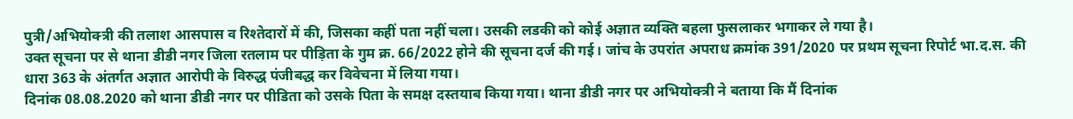पुत्री/अभियोक्त्री की तलाश आसपास व रिश्तेदारों में की, जिसका कहीं पता नहीं चला। उसकी लडकी को कोई अज्ञात व्यक्ति बहला फुसलाकर भगाकर ले गया है।
उक्त सूचना पर से थाना डीडी नगर जिला रतलाम पर पीड़िता के गुम क्र. 66/2022 होने की सूचना दर्ज की गई। जांच के उपरांत अपराध क्रमांक 391/2020 पर प्रथम सूचना रिपोर्ट भा.द.स. की धारा 363 के अंतर्गत अज्ञात आरोपी के विरुद्ध पंजीबद्ध कर विवेचना में लिया गया।
दिनांक 08.08.2020 को थाना डीडी नगर पर पीडिता को उसके पिता के समक्ष दस्तयाब किया गया। थाना डीडी नगर पर अभियोक्त्री ने बताया कि मैं दिनांक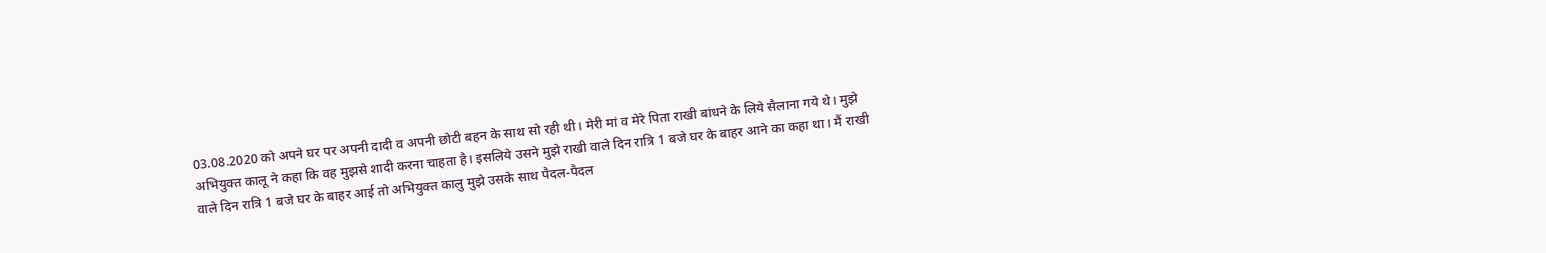03.08.2020 को अपने घर पर अपनी दादी व अपनी छोटी बहन के साथ सो रही थी। मेरी मां व मेरे पिता राखी बांधने के लिये सैलाना गये थे। मुझे अभियुक्त कालू ने कहा कि वह मुझसे शादी करना चाहता है। इसलिये उसने मुझे राखी वाले दिन रात्रि 1 बजे घर के बाहर आने का कहा था। मैं राखी वाले दिन रात्रि 1 बजे घर के बाहर आई तो अभियुक्त कालु मुझे उसके साथ पैदल-पैदल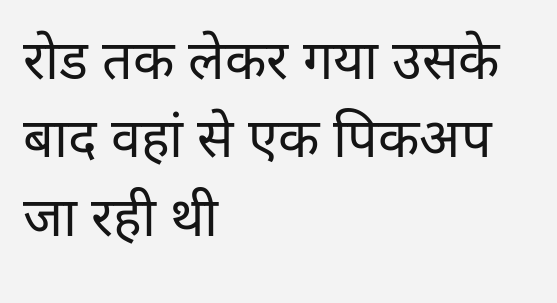रोड तक लेकर गया उसके बाद वहां से एक पिकअप जा रही थी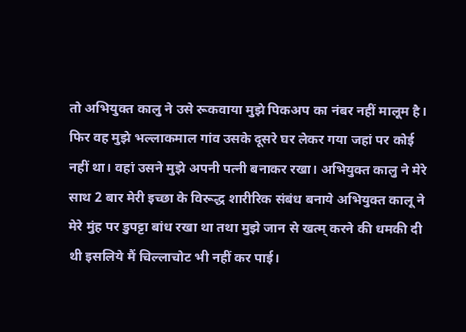तो अभियुक्त कालु ने उसे रूकवाया मुझे पिकअप का नंबर नहीं मालूम है। फिर वह मुझे भल्लाकमाल गांव उसके दूसरे घर लेकर गया जहां पर कोई नहीं था। वहां उसने मुझे अपनी पत्नी बनाकर रखा। अभियुक्त कालु ने मेरे साथ 2 बार मेरी इच्छा के विरूद्ध शारीरिक संबंध बनाये अभियुक्त कालू ने मेरे मुंह पर डुपट्टा बांध रखा था तथा मुझे जान से खत्म् करने की धमकी दी थी इसलिये मैं चिल्लाचोट भी नहीं कर पाई।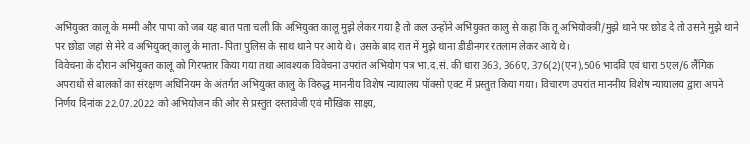अभियुक्त कालू के मम्मी और पापा को जब यह बात पता चली कि अभियुक्त कालू मुझे लेकर गया है तो कल उन्होंने अभियुक्त कालु से कहा कि तू अभियोक्त्री/मुझे थाने पर छोड दे तो उसने मुझे थाने पर छोडा जहां से मेरे व अभियुक्त् कालु के माता-पिता पुलिस के साथ थाने पर आये थे। उसके बाद रात में मुझे थाना डीडीनगर रतलाम लेकर आये थे।
विवेचना के दौरान अभियुक्त कालू को गिरफ्तार किया गया तथा आवश्यक विवेचना उपरांत अभियोग पत्र भा.द.सं. की धारा 363, 366ए, 376(2)(एन),506 भादवि एवं धारा 5एल/6 लैंगिक अपराधों से बालकों का संरक्षण अधिनियम के अंतर्गत अभियुक्त कालु के विरुद्ध माननीय विशेष न्यायालय पॉक्सो एक्ट में प्रस्तुत किया गया। विचारण उपरांत माननीय विशेष न्यायालय द्वारा अपने निर्णय दिनांक 22.07.2022 को अभियोजन की ओर से प्रस्तुत दस्तावेजी एवं मौखिक साक्ष्य,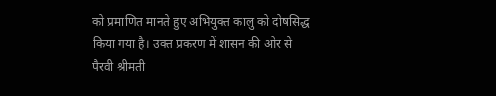को प्रमाणित मानते हुए अभियुक्त कालु को दोषसिद्ध किया गया है। उक्त प्रकरण में शासन की ओर से पैरवी श्रीमती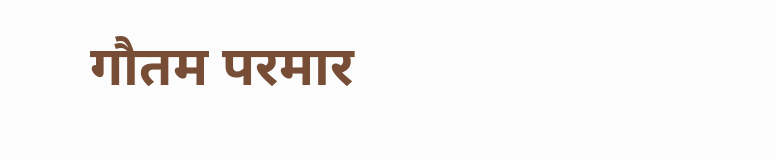गौतम परमार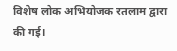विशेष लोक अभियोजक रतलाम द्वारा की गई।